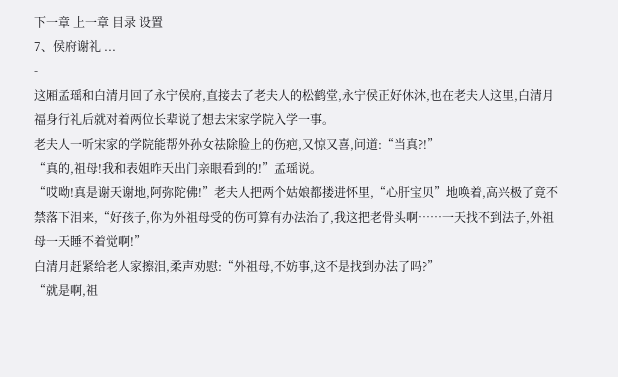下一章 上一章 目录 设置
7、侯府谢礼 ...
-
这厢孟瑶和白清月回了永宁侯府,直接去了老夫人的松鹤堂,永宁侯正好休沐,也在老夫人这里,白清月福身行礼后就对着两位长辈说了想去宋家学院入学一事。
老夫人一听宋家的学院能帮外孙女祛除脸上的伤疤,又惊又喜,问道:“当真?!”
“真的,祖母!我和表姐昨天出门亲眼看到的!”孟瑶说。
“哎呦!真是谢天谢地,阿弥陀佛!”老夫人把两个姑娘都搂进怀里,“心肝宝贝”地唤着,高兴极了竟不禁落下泪来,“好孩子,你为外祖母受的伤可算有办法治了,我这把老骨头啊……一天找不到法子,外祖母一天睡不着觉啊!”
白清月赶紧给老人家擦泪,柔声劝慰:“外祖母,不妨事,这不是找到办法了吗?”
“就是啊,祖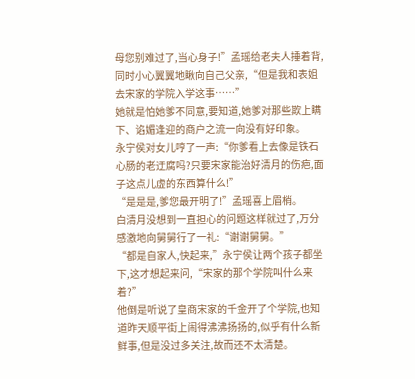母您别难过了,当心身子!”孟瑶给老夫人捶着背,同时小心翼翼地瞅向自己父亲,“但是我和表姐去宋家的学院入学这事……”
她就是怕她爹不同意,要知道,她爹对那些欺上瞒下、谄媚逢迎的商户之流一向没有好印象。
永宁侯对女儿哼了一声:“你爹看上去像是铁石心肠的老迂腐吗?只要宋家能治好清月的伤疤,面子这点儿虚的东西算什么!”
“是是是,爹您最开明了!”孟瑶喜上眉梢。
白清月没想到一直担心的问题这样就过了,万分感激地向舅舅行了一礼:“谢谢舅舅。”
“都是自家人,快起来,”永宁侯让两个孩子都坐下,这才想起来问,“宋家的那个学院叫什么来着?”
他倒是听说了皇商宋家的千金开了个学院,也知道昨天顺平街上闹得沸沸扬扬的,似乎有什么新鲜事,但是没过多关注,故而还不太清楚。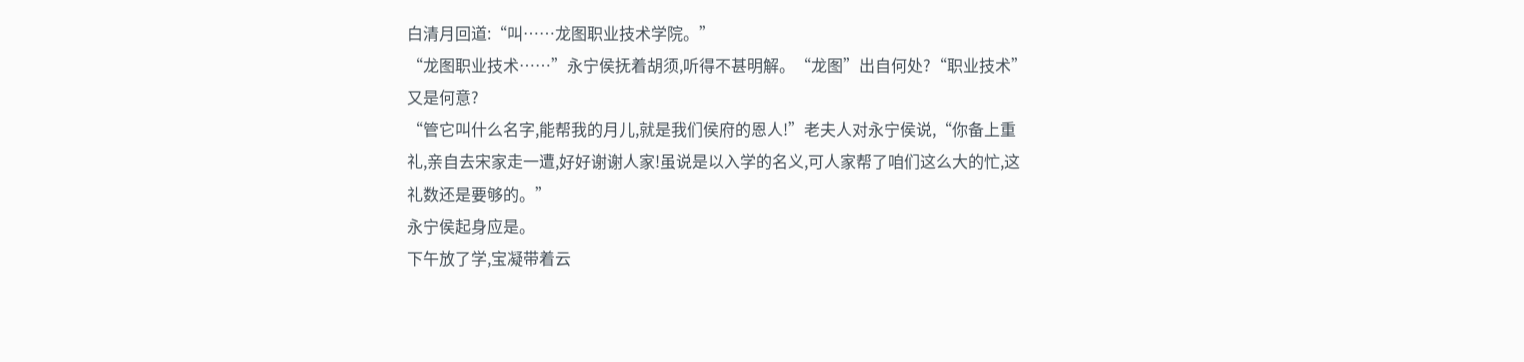白清月回道:“叫……龙图职业技术学院。”
“龙图职业技术……”永宁侯抚着胡须,听得不甚明解。“龙图”出自何处?“职业技术”又是何意?
“管它叫什么名字,能帮我的月儿,就是我们侯府的恩人!”老夫人对永宁侯说,“你备上重礼,亲自去宋家走一遭,好好谢谢人家!虽说是以入学的名义,可人家帮了咱们这么大的忙,这礼数还是要够的。”
永宁侯起身应是。
下午放了学,宝凝带着云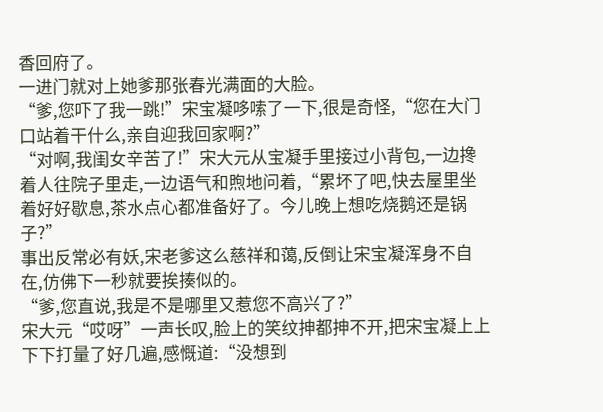香回府了。
一进门就对上她爹那张春光满面的大脸。
“爹,您吓了我一跳!”宋宝凝哆嗦了一下,很是奇怪,“您在大门口站着干什么,亲自迎我回家啊?”
“对啊,我闺女辛苦了!”宋大元从宝凝手里接过小背包,一边搀着人往院子里走,一边语气和煦地问着,“累坏了吧,快去屋里坐着好好歇息,茶水点心都准备好了。今儿晚上想吃烧鹅还是锅子?”
事出反常必有妖,宋老爹这么慈祥和蔼,反倒让宋宝凝浑身不自在,仿佛下一秒就要挨揍似的。
“爹,您直说,我是不是哪里又惹您不高兴了?”
宋大元“哎呀”一声长叹,脸上的笑纹抻都抻不开,把宋宝凝上上下下打量了好几遍,感慨道:“没想到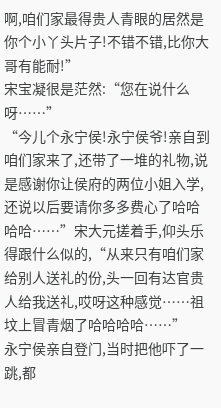啊,咱们家最得贵人青眼的居然是你个小丫头片子!不错不错,比你大哥有能耐!”
宋宝凝很是茫然:“您在说什么呀……”
“今儿个永宁侯!永宁侯爷!亲自到咱们家来了,还带了一堆的礼物,说是感谢你让侯府的两位小姐入学,还说以后要请你多多费心了哈哈哈哈……”宋大元搓着手,仰头乐得跟什么似的,“从来只有咱们家给别人送礼的份,头一回有达官贵人给我送礼,哎呀这种感觉……祖坟上冒青烟了哈哈哈哈……”
永宁侯亲自登门,当时把他吓了一跳,都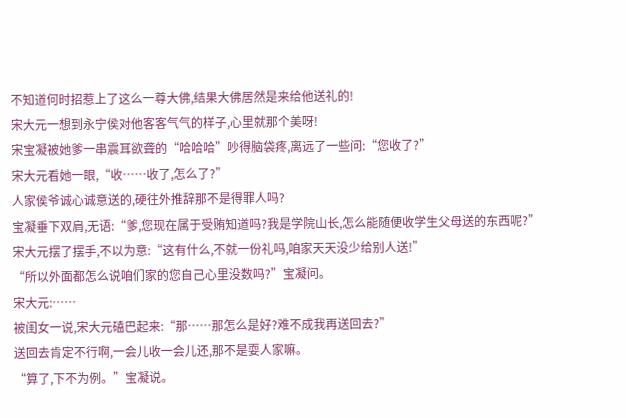不知道何时招惹上了这么一尊大佛,结果大佛居然是来给他送礼的!
宋大元一想到永宁侯对他客客气气的样子,心里就那个美呀!
宋宝凝被她爹一串震耳欲聋的“哈哈哈”吵得脑袋疼,离远了一些问:“您收了?”
宋大元看她一眼,“收……收了,怎么了?”
人家侯爷诚心诚意送的,硬往外推辞那不是得罪人吗?
宝凝垂下双肩,无语:“爹,您现在属于受贿知道吗?我是学院山长,怎么能随便收学生父母送的东西呢?”
宋大元摆了摆手,不以为意:“这有什么,不就一份礼吗,咱家天天没少给别人送!”
“所以外面都怎么说咱们家的您自己心里没数吗?”宝凝问。
宋大元:……
被闺女一说,宋大元磕巴起来:“那……那怎么是好?难不成我再送回去?”
送回去肯定不行啊,一会儿收一会儿还,那不是耍人家嘛。
“算了,下不为例。”宝凝说。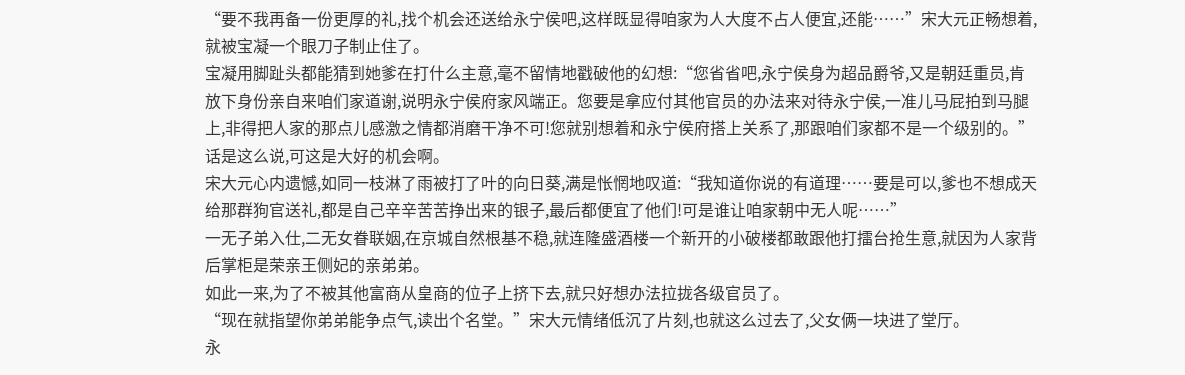“要不我再备一份更厚的礼,找个机会还送给永宁侯吧,这样既显得咱家为人大度不占人便宜,还能……”宋大元正畅想着,就被宝凝一个眼刀子制止住了。
宝凝用脚趾头都能猜到她爹在打什么主意,毫不留情地戳破他的幻想:“您省省吧,永宁侯身为超品爵爷,又是朝廷重员,肯放下身份亲自来咱们家道谢,说明永宁侯府家风端正。您要是拿应付其他官员的办法来对待永宁侯,一准儿马屁拍到马腿上,非得把人家的那点儿感激之情都消磨干净不可!您就别想着和永宁侯府搭上关系了,那跟咱们家都不是一个级别的。”
话是这么说,可这是大好的机会啊。
宋大元心内遗憾,如同一枝淋了雨被打了叶的向日葵,满是怅惘地叹道:“我知道你说的有道理……要是可以,爹也不想成天给那群狗官送礼,都是自己辛辛苦苦挣出来的银子,最后都便宜了他们!可是谁让咱家朝中无人呢……”
一无子弟入仕,二无女眷联姻,在京城自然根基不稳,就连隆盛酒楼一个新开的小破楼都敢跟他打擂台抢生意,就因为人家背后掌柜是荣亲王侧妃的亲弟弟。
如此一来,为了不被其他富商从皇商的位子上挤下去,就只好想办法拉拢各级官员了。
“现在就指望你弟弟能争点气,读出个名堂。”宋大元情绪低沉了片刻,也就这么过去了,父女俩一块进了堂厅。
永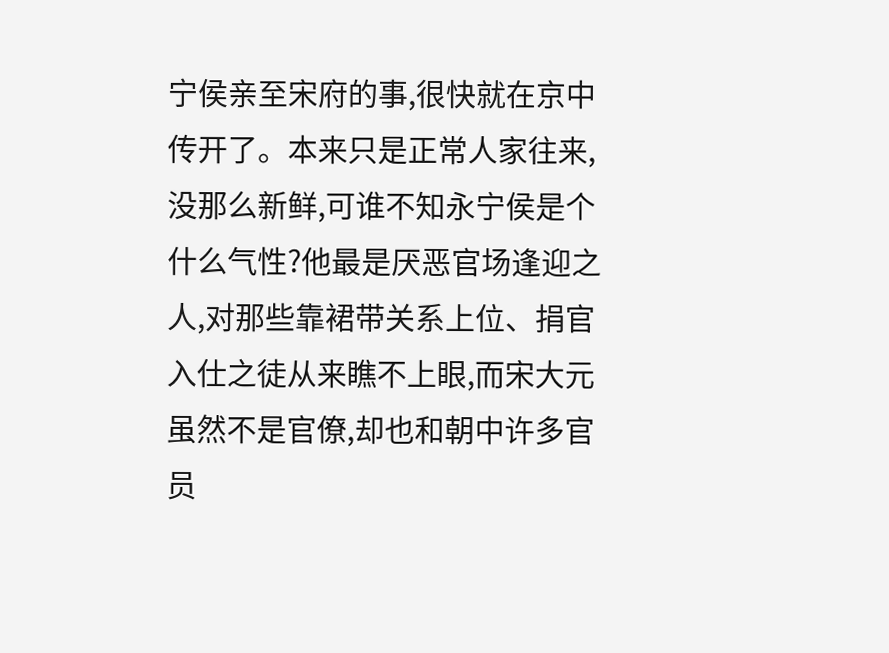宁侯亲至宋府的事,很快就在京中传开了。本来只是正常人家往来,没那么新鲜,可谁不知永宁侯是个什么气性?他最是厌恶官场逢迎之人,对那些靠裙带关系上位、捐官入仕之徒从来瞧不上眼,而宋大元虽然不是官僚,却也和朝中许多官员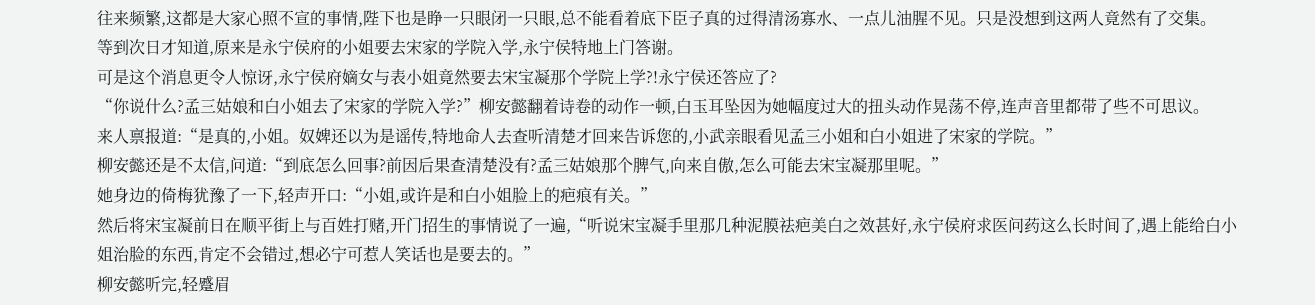往来频繁,这都是大家心照不宣的事情,陛下也是睁一只眼闭一只眼,总不能看着底下臣子真的过得清汤寡水、一点儿油腥不见。只是没想到这两人竟然有了交集。
等到次日才知道,原来是永宁侯府的小姐要去宋家的学院入学,永宁侯特地上门答谢。
可是这个消息更令人惊讶,永宁侯府嫡女与表小姐竟然要去宋宝凝那个学院上学?!永宁侯还答应了?
“你说什么?孟三姑娘和白小姐去了宋家的学院入学?”柳安懿翻着诗卷的动作一顿,白玉耳坠因为她幅度过大的扭头动作晃荡不停,连声音里都带了些不可思议。
来人禀报道:“是真的,小姐。奴婢还以为是谣传,特地命人去查听清楚才回来告诉您的,小武亲眼看见孟三小姐和白小姐进了宋家的学院。”
柳安懿还是不太信,问道:“到底怎么回事?前因后果查清楚没有?孟三姑娘那个脾气,向来自傲,怎么可能去宋宝凝那里呢。”
她身边的倚梅犹豫了一下,轻声开口:“小姐,或许是和白小姐脸上的疤痕有关。”
然后将宋宝凝前日在顺平街上与百姓打赌,开门招生的事情说了一遍,“听说宋宝凝手里那几种泥膜祛疤美白之效甚好,永宁侯府求医问药这么长时间了,遇上能给白小姐治脸的东西,肯定不会错过,想必宁可惹人笑话也是要去的。”
柳安懿听完,轻蹙眉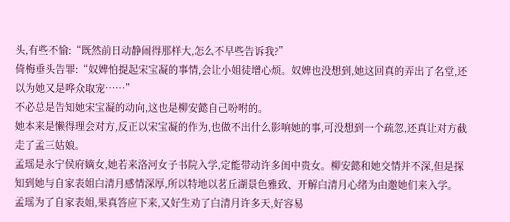头,有些不愉:“既然前日动静闹得那样大,怎么不早些告诉我?”
倚梅垂头告罪:“奴婢怕提起宋宝凝的事情,会让小姐徒增心烦。奴婢也没想到,她这回真的弄出了名堂,还以为她又是哗众取宠……”
不必总是告知她宋宝凝的动向,这也是柳安懿自己吩咐的。
她本来是懒得理会对方,反正以宋宝凝的作为,也做不出什么影响她的事,可没想到一个疏忽,还真让对方截走了孟三姑娘。
孟瑶是永宁侯府嫡女,她若来洛河女子书院入学,定能带动许多闺中贵女。柳安懿和她交情并不深,但是探知到她与自家表姐白清月感情深厚,所以特地以茗丘湖景色雅致、开解白清月心绪为由邀她们来入学。
孟瑶为了自家表姐,果真答应下来,又好生劝了白清月许多天,好容易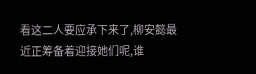看这二人要应承下来了,柳安懿最近正筹备着迎接她们呢,谁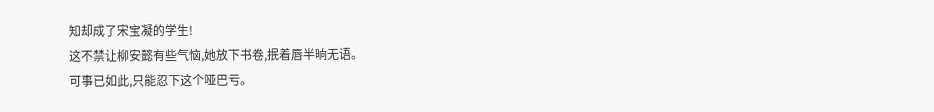知却成了宋宝凝的学生!
这不禁让柳安懿有些气恼,她放下书卷,抿着唇半晌无语。
可事已如此,只能忍下这个哑巴亏。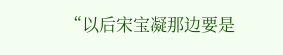“以后宋宝凝那边要是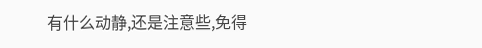有什么动静,还是注意些,免得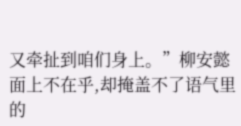又牵扯到咱们身上。”柳安懿面上不在乎,却掩盖不了语气里的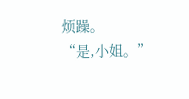烦躁。
“是,小姐。”